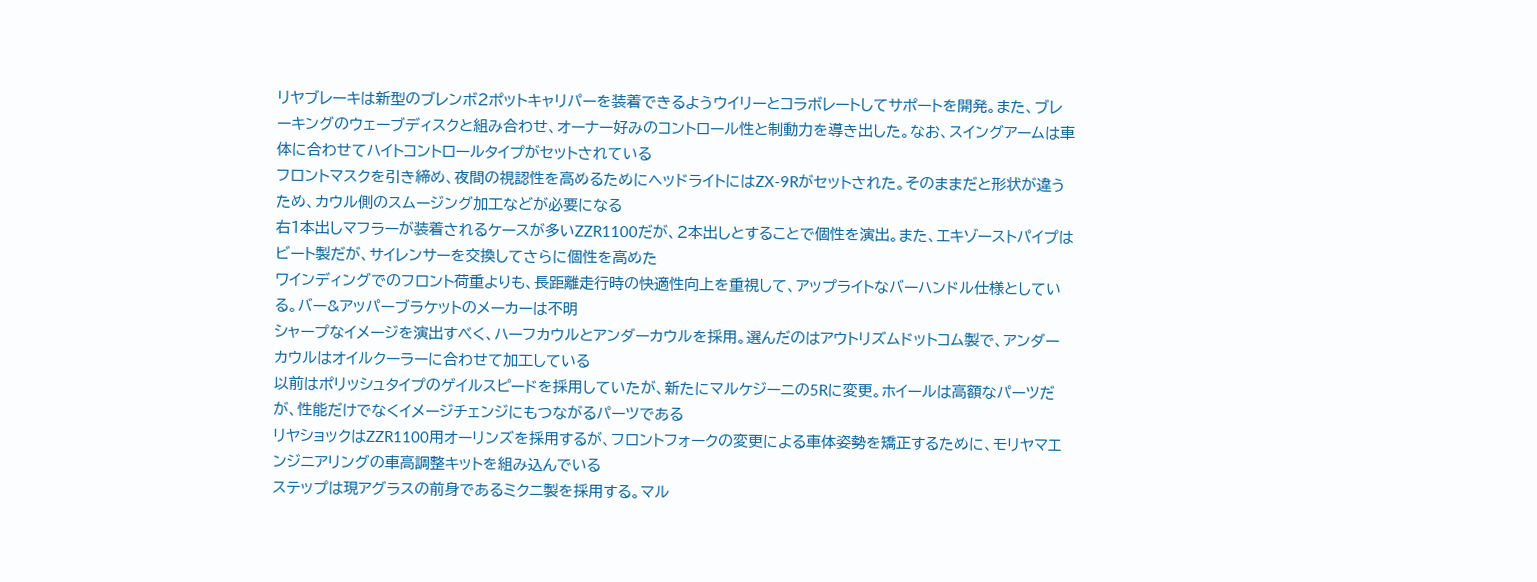リヤブレーキは新型のブレンボ2ポットキャリパーを装着できるようウイリーとコラボレートしてサポートを開発。また、ブレーキングのウェーブディスクと組み合わせ、オーナー好みのコントロール性と制動力を導き出した。なお、スイングアームは車体に合わせてハイトコントロールタイプがセットされている
フロントマスクを引き締め、夜間の視認性を高めるためにヘッドライトにはZX-9Rがセットされた。そのままだと形状が違うため、カウル側のスムージング加工などが必要になる
右1本出しマフラーが装着されるケースが多いZZR1100だが、2本出しとすることで個性を演出。また、エキゾーストパイプはビート製だが、サイレンサーを交換してさらに個性を高めた
ワインディングでのフロント荷重よりも、長距離走行時の快適性向上を重視して、アップライトなバーハンドル仕様としている。バー&アッパーブラケットのメーカーは不明
シャープなイメージを演出すべく、ハーフカウルとアンダーカウルを採用。選んだのはアウトリズムドットコム製で、アンダーカウルはオイルクーラーに合わせて加工している
以前はポリッシュタイプのゲイルスピードを採用していたが、新たにマルケジーニの5Rに変更。ホイールは高額なパーツだが、性能だけでなくイメージチェンジにもつながるパーツである
リヤショックはZZR1100用オーリンズを採用するが、フロントフォークの変更による車体姿勢を矯正するために、モリヤマエンジニアリングの車高調整キットを組み込んでいる
ステップは現アグラスの前身であるミクニ製を採用する。マル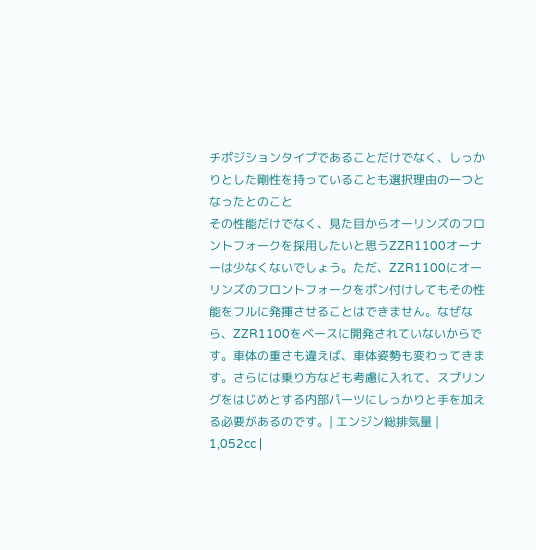チポジションタイプであることだけでなく、しっかりとした剛性を持っていることも選択理由の一つとなったとのこと
その性能だけでなく、見た目からオーリンズのフロントフォークを採用したいと思うZZR1100オーナーは少なくないでしょう。ただ、ZZR1100にオーリンズのフロントフォークをポン付けしてもその性能をフルに発揮させることはできません。なぜなら、ZZR1100をベースに開発されていないからです。車体の重さも違えば、車体姿勢も変わってきます。さらには乗り方なども考慮に入れて、スプリングをはじめとする内部パーツにしっかりと手を加える必要があるのです。| エンジン総排気量 | 1,052cc |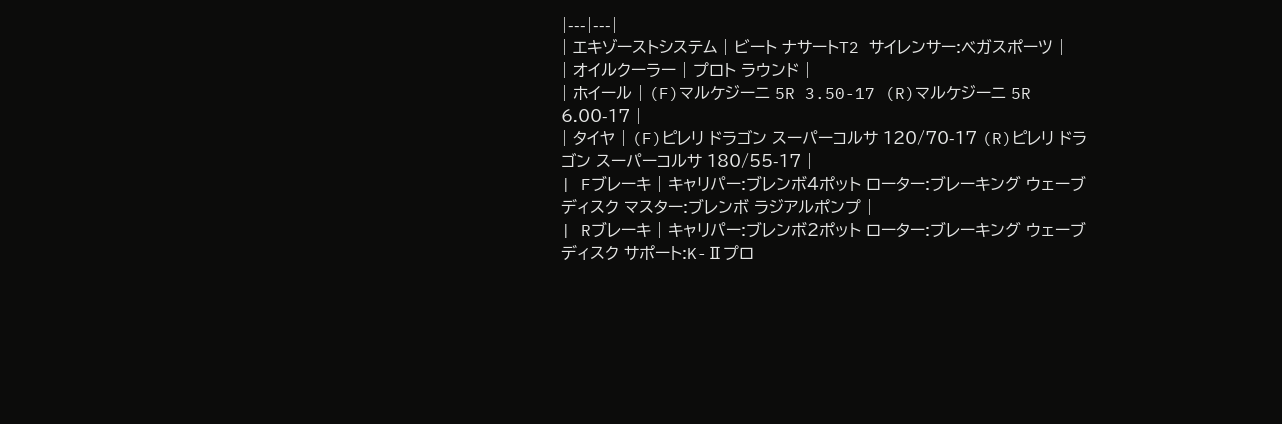|---|---|
| エキゾーストシステム | ビート ナサートT2 サイレンサー:ベガスポーツ |
| オイルクーラー | プロト ラウンド |
| ホイール | (F)マルケジーニ 5R 3.50-17 (R)マルケジーニ 5R 6.00-17 |
| タイヤ | (F)ピレリ ドラゴン スーパーコルサ 120/70-17 (R)ピレリ ドラゴン スーパーコルサ 180/55-17 |
| Fブレーキ | キャリパー:ブレンボ4ポット ローター:ブレーキング ウェーブディスク マスター:ブレンボ ラジアルポンプ |
| Rブレーキ | キャリパー:ブレンボ2ポット ローター:ブレーキング ウェーブディスク サポート:K-Ⅱプロ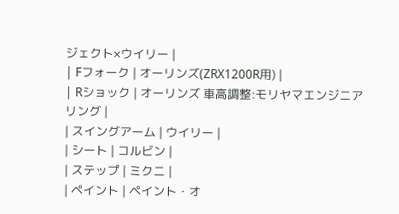ジェクト×ウイリー |
| Fフォーク | オーリンズ(ZRX1200R用) |
| Rショック | オーリンズ 車高調整:モリヤマエンジニアリング |
| スイングアーム | ウイリー |
| シート | コルビン |
| ステップ | ミクニ |
| ペイント | ペイント・オ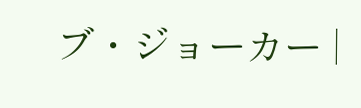ブ・ジョーカー |